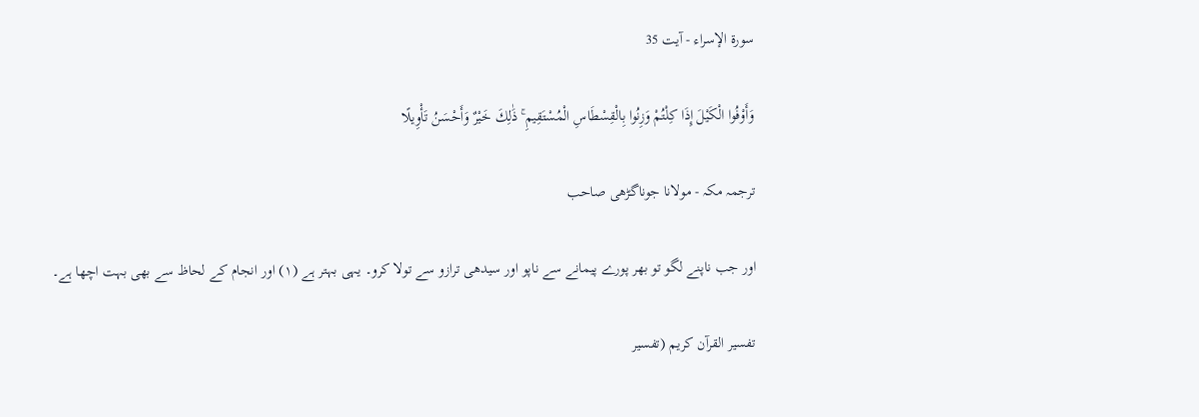سورة الإسراء - آیت 35

وَأَوْفُوا الْكَيْلَ إِذَا كِلْتُمْ وَزِنُوا بِالْقِسْطَاسِ الْمُسْتَقِيمِ ۚ ذَٰلِكَ خَيْرٌ وَأَحْسَنُ تَأْوِيلًا

ترجمہ مکہ - مولانا جوناگڑھی صاحب

اور جب ناپنے لگو تو بھر پورے پیمانے سے ناپو اور سیدھی ترازو سے تولا کرو۔ یہی بہتر ہے (١) اور انجام کے لحاظ سے بھی بہت اچھا ہے۔

تفسیر القرآن کریم (تفسیر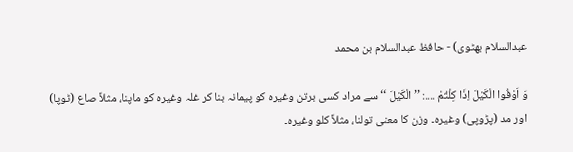عبدالسلام بھٹوی) - حافظ عبدالسلام بن محمد

وَ اَوْفُوا الْكَيْلَ اِذَا كِلْتُمْ ....: ’’ الْكَيْلَ ‘‘ سے مراد کسی برتن وغیرہ کو پیمانہ بنا کر غلہ وغیرہ کو ماپنا، مثلاً صاع (ٹوپا) اور مد (پڑوپی) وغیرہ۔ وزن کا معنی تولنا، مثلاً کلو وغیرہ۔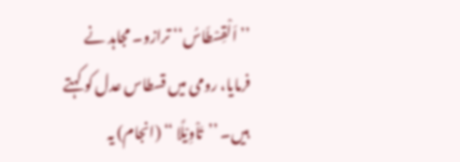’’اَلْقِسْطَاسُ‘‘ ترازو۔ مجاہد نے فرمایا، رومی میں قسطاس عدل کو کہتے ہیں۔ ’’تَاْوِيْلًا ‘‘ (انجام) یہ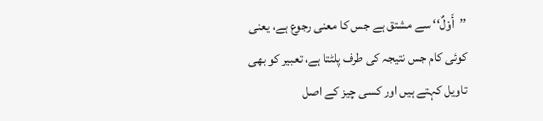’’أَوْلٌ‘‘ سے مشتق ہے جس کا معنی رجوع ہے، یعنی کوئی کام جس نتیجہ کی طرف پلٹتا ہے، تعبیر کو بھی تاویل کہتے ہیں اور کسی چیز کے اصل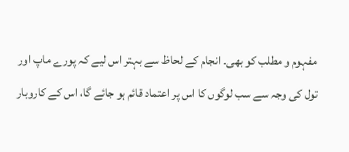مفہوم و مطلب کو بھی۔ انجام کے لحاظ سے بہتر اس لیے کہ پورے ماپ اور تول کی وجہ سے سب لوگوں کا اس پر اعتماد قائم ہو جائے گا، اس کے کاروبار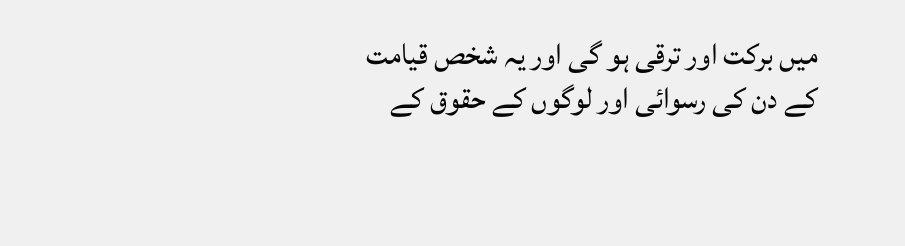میں برکت اور ترقی ہو گی اور یہ شخص قیامت کے دن کی رسوائی اور لوگوں کے حقوق کے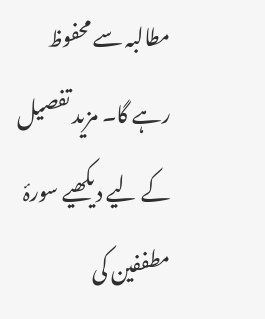مطالبہ سے محفوظ رہے گا۔ مزید تفصیل کے لیے دیکھیے سورۂ مطففین کی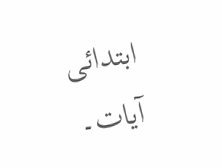ابتدائی آیات۔